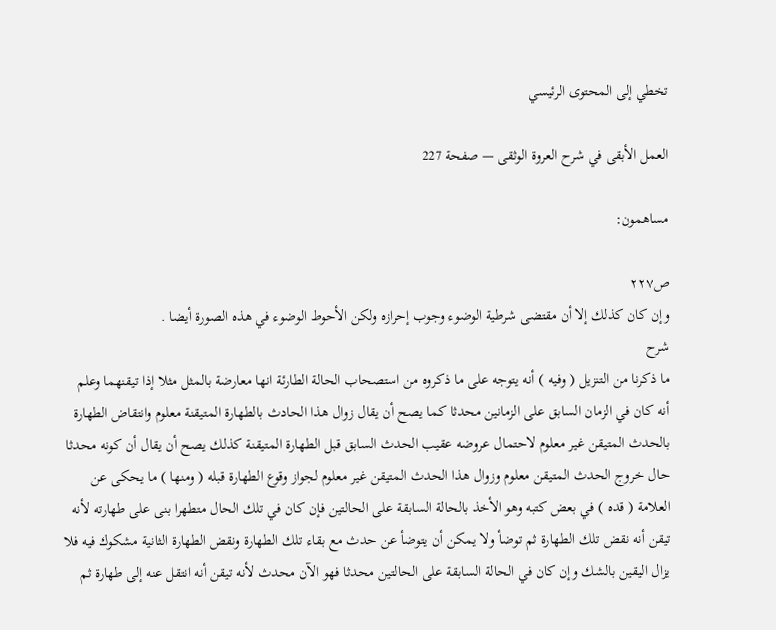تخطي إلى المحتوى الرئيسي

العمل الأبقى في شرح العروة الوثقى — صفحة 227

مساهمون:

ص٢٢٧
وإن كان كذلك إلا أن مقتضى شرطية الوضوء وجوب إحرازه ولكن الأحوط الوضوء في هذه الصورة أيضا .
شرح
ما ذكرنا من التنزيل ( وفيه ) أنه يتوجه على ما ذكروه من استصحاب الحالة الطارئة انها معارضة بالمثل مثلا إذا تيقنهما وعلم أنه كان في الزمان السابق على الزمانين محدثا كما يصح أن يقال زوال هذا الحادث بالطهارة المتيقنة معلوم وانتقاض الطهارة بالحدث المتيقن غير معلوم لاحتمال عروضه عقيب الحدث السابق قبل الطهارة المتيقنة كذلك يصح أن يقال أن كونه محدثا حال خروج الحدث المتيقن معلوم وزوال هذا الحدث المتيقن غير معلوم لجواز وقوع الطهارة قبله ( ومنها ) ما يحكى عن العلامة ( قده ) في بعض كتبه وهو الأخذ بالحالة السابقة على الحالتين فإن كان في تلك الحال متطهرا بنى على طهارته لأنه تيقن أنه نقض تلك الطهارة ثم توضأ ولا يمكن أن يتوضأ عن حدث مع بقاء تلك الطهارة ونقض الطهارة الثانية مشكوك فيه فلا يزال اليقين بالشك وإن كان في الحالة السابقة على الحالتين محدثا فهو الآن محدث لأنه تيقن أنه انتقل عنه إلى طهارة ثم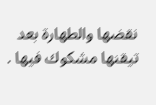نقضها والطهارة بعد تيقنها مشكوك فيها .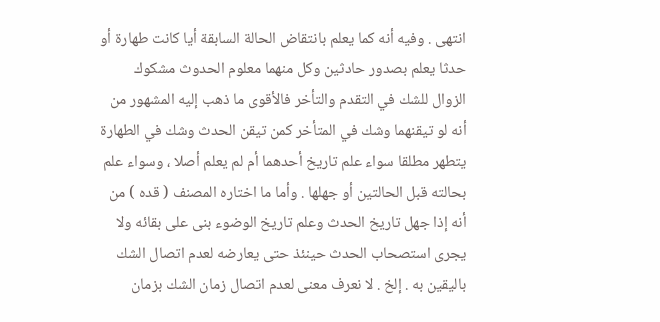انتهى . وفيه أنه كما يعلم بانتقاض الحالة السابقة أيا كانت طهارة أو حدثا يعلم بصدور حادثين وكل منهما معلوم الحدوث مشكوك الزوال للشك في التقدم والتأخر فالأقوى ما ذهب إليه المشهور من أنه لو تيقنهما وشك في المتأخر كمن تيقن الحدث وشك في الطهارة يتطهر مطلقا سواء علم تاريخ أحدهما أم لم يعلم أصلا ، وسواء علم بحالته قبل الحالتين أو جهلها . وأما ما اختاره المصنف ( قده ) من أنه إذا جهل تاريخ الحدث وعلم تاريخ الوضوء بنى على بقائه ولا يجرى استصحاب الحدث حينئذ حتى يعارضه لعدم اتصال الشك باليقين به . إلخ . لا نعرف معنى لعدم اتصال زمان الشك بزمان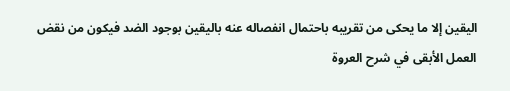اليقين إلا ما يحكى من تقريبه باحتمال انفصاله عنه باليقين بوجود الضد فيكون من نقض
العمل الأبقى في شرح العروة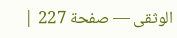الوثقى — صفحة 227 |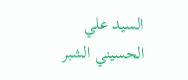السيد علي الحسيني الشبر